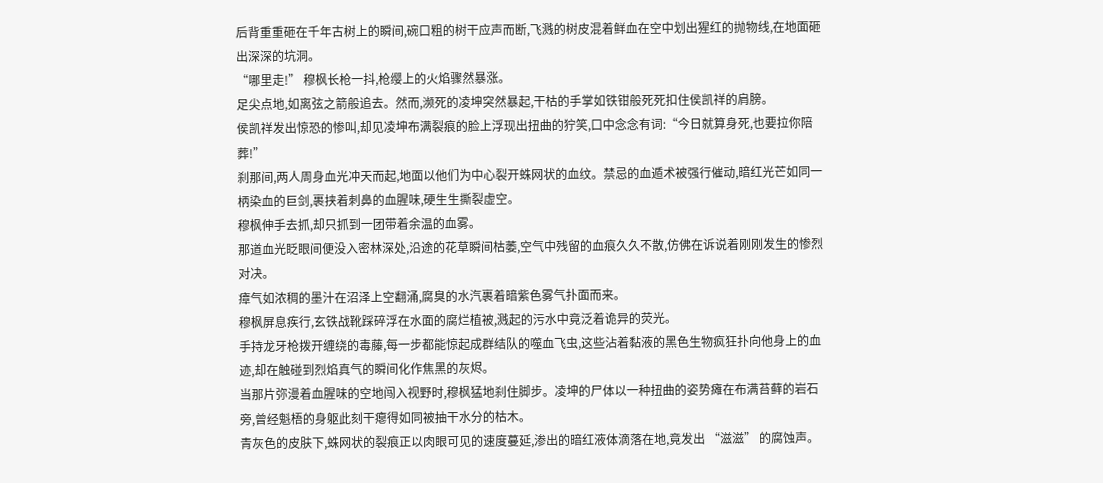后背重重砸在千年古树上的瞬间,碗口粗的树干应声而断,飞溅的树皮混着鲜血在空中划出猩红的抛物线,在地面砸出深深的坑洞。
“哪里走!” 穆枫长枪一抖,枪缨上的火焰骤然暴涨。
足尖点地,如离弦之箭般追去。然而,濒死的凌坤突然暴起,干枯的手掌如铁钳般死死扣住侯凯祥的肩膀。
侯凯祥发出惊恐的惨叫,却见凌坤布满裂痕的脸上浮现出扭曲的狞笑,口中念念有词:“今日就算身死,也要拉你陪葬!”
刹那间,两人周身血光冲天而起,地面以他们为中心裂开蛛网状的血纹。禁忌的血遁术被强行催动,暗红光芒如同一柄染血的巨剑,裹挟着刺鼻的血腥味,硬生生撕裂虚空。
穆枫伸手去抓,却只抓到一团带着余温的血雾。
那道血光眨眼间便没入密林深处,沿途的花草瞬间枯萎,空气中残留的血痕久久不散,仿佛在诉说着刚刚发生的惨烈对决。
瘴气如浓稠的墨汁在沼泽上空翻涌,腐臭的水汽裹着暗紫色雾气扑面而来。
穆枫屏息疾行,玄铁战靴踩碎浮在水面的腐烂植被,溅起的污水中竟泛着诡异的荧光。
手持龙牙枪拨开缠绕的毒藤,每一步都能惊起成群结队的噬血飞虫,这些沾着黏液的黑色生物疯狂扑向他身上的血迹,却在触碰到烈焰真气的瞬间化作焦黑的灰烬。
当那片弥漫着血腥味的空地闯入视野时,穆枫猛地刹住脚步。凌坤的尸体以一种扭曲的姿势瘫在布满苔藓的岩石旁,曾经魁梧的身躯此刻干瘪得如同被抽干水分的枯木。
青灰色的皮肤下,蛛网状的裂痕正以肉眼可见的速度蔓延,渗出的暗红液体滴落在地,竟发出 “滋滋” 的腐蚀声。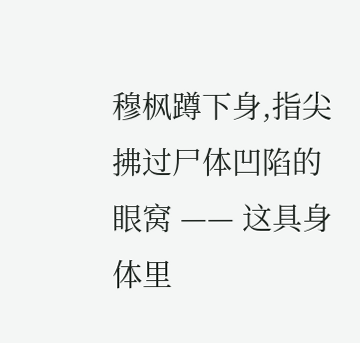穆枫蹲下身,指尖拂过尸体凹陷的眼窝 —— 这具身体里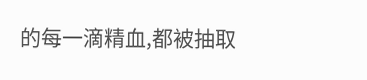的每一滴精血,都被抽取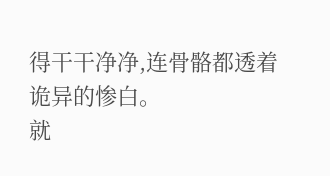得干干净净,连骨骼都透着诡异的惨白。
就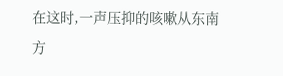在这时,一声压抑的咳嗽从东南方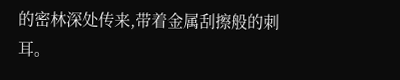的密林深处传来,带着金属刮擦般的刺耳。